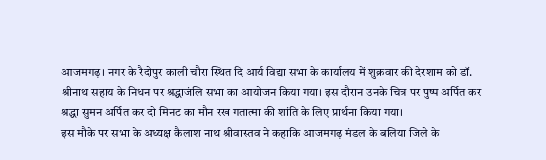आजमगढ़। नगर के रैदोपुर काली चौरा स्थित दि आर्य विद्या सभा के कार्यालय में शुक्रवार की देरशाम को डॉ. श्रीनाथ सहाय के निधन पर श्रद्धाजंलि सभा का आयोजन किया गया। इस दौरान उनके चित्र पर पुष्प अर्पित कर श्रद्धा सुमन अर्पित कर दो मिनट का मौन रख गतात्मा की शांति के लिए प्रार्थना किया गया।
इस मौके पर सभा के अध्यक्ष कैलाश नाथ श्रीवास्तव ने कहाकि आजमगढ़ मंडल के बलिया जिले के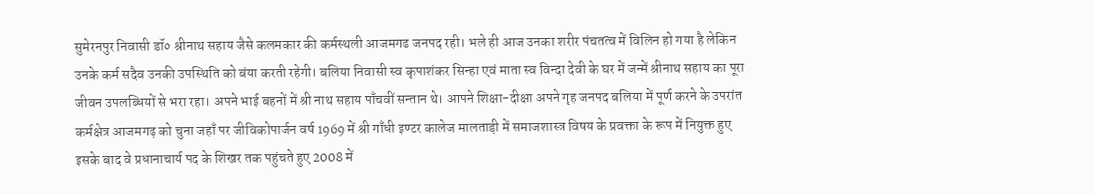सुमेरनपुर निवासी डॉ० श्रीनाथ सहाय जैसे कलमकार की कर्मस्थली आजमगढ जनपद रही। भले ही आज उनका शरीर पंचतत्व में विलिन हो गया है लेकिन उनके कर्म सदैव उनकी उपस्थिति को बंया करती रहेगी। बलिया निवासी स्व कृपाशंकर सिन्हा एवं माता स्व विन्दा देवी के घर में जन्में श्रीनाथ सहाय का पूरा जीवन उपलब्धियों से भरा रहा। अपने भाई बहनों में श्री नाथ सहाय पाँचवीं सन्तान थे। आपने शिक्षा-दीक्षा अपने गृह जनपद बलिया में पूर्ण करने के उपरांत कर्मक्षेत्र आजमगढ़ को चुना जहाँ पर जीविकोपार्जन वर्ष 1969 में श्री गाँधी इण्टर कालेज मालताड़ी में समाजशास्त्र विषय के प्रवक्ता के रूप में नियुक्त हुए इसके बाद वे प्रधानाचार्य पद के शिखर तक पहुंचते हुए 2008 में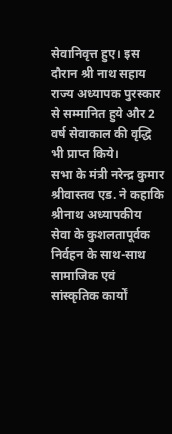सेवानिवृत्त हुए। इस दौरान श्री नाथ सहाय राज्य अध्यापक पुरस्कार से सम्मानित हुये और 2 वर्ष सेवाकाल की वृद्धि भी प्राप्त किये।
सभा के मंत्री नरेन्द्र कुमार श्रीवास्तव एड. ने कहाकि श्रीनाथ अध्यापकीय सेवा के कुशलतापूर्वक निर्वहन के साथ-साथ सामाजिक एवं सांस्कृतिक कार्यों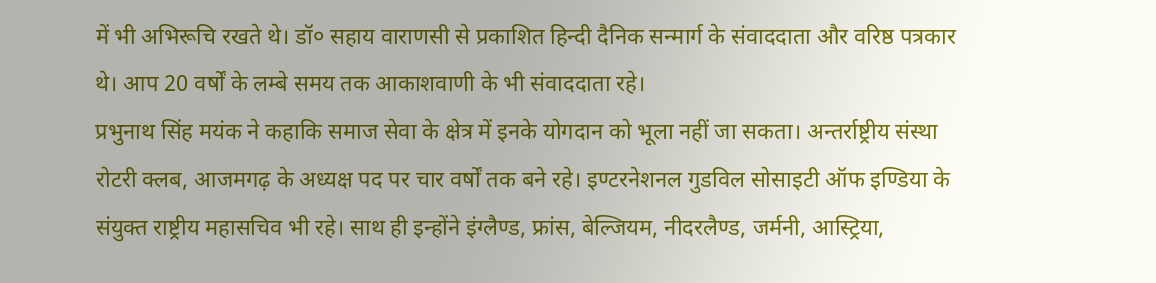में भी अभिरूचि रखते थे। डॉ० सहाय वाराणसी से प्रकाशित हिन्दी दैनिक सन्मार्ग के संवाददाता और वरिष्ठ पत्रकार थे। आप 20 वर्षों के लम्बे समय तक आकाशवाणी के भी संवाददाता रहे।
प्रभुनाथ सिंह मयंक ने कहाकि समाज सेवा के क्षेत्र में इनके योगदान को भूला नहीं जा सकता। अन्तर्राष्ट्रीय संस्था रोटरी क्लब, आजमगढ़ के अध्यक्ष पद पर चार वर्षों तक बने रहे। इण्टरनेशनल गुडविल सोसाइटी ऑफ इण्डिया के संयुक्त राष्ट्रीय महासचिव भी रहे। साथ ही इन्होंने इंग्लैण्ड, फ्रांस, बेल्जियम, नीदरलैण्ड, जर्मनी, आस्ट्रिया,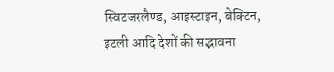स्विटजरलैण्ड, आइस्टाइन, बेक्टिन, इटली आदि देशों की सद्भावना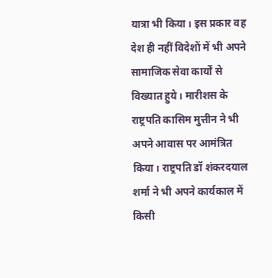यात्रा भी किया। इस प्रकार वह देश ही नहीं विदेशों में भी अपने सामाजिक सेवा कार्यों से विख्यात हुये। मारीशस के राष्ट्रपति कासिम मुत्तीन ने भी अपने आवास पर आमंत्रित किया। राष्ट्रपति डॉ शंकरदयाल शर्मा ने भी अपने कार्यकाल में किसी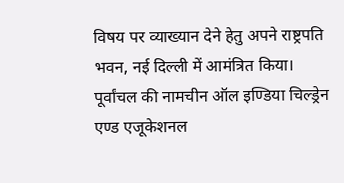विषय पर व्याख्यान देने हेतु अपने राष्ट्रपति भवन, नई दिल्ली में आमंत्रित किया। पूर्वांचल की नामचीन ऑल इण्डिया चिल्ड्रेन एण्ड एजूकेशनल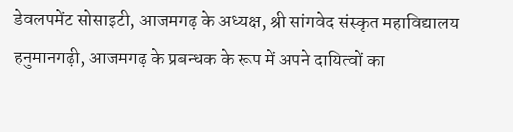डेवलपमेंट सोसाइटी, आजमगढ़ के अध्यक्ष, श्री सांगवेद संस्कृत महाविद्यालय हनुमानगढ़ी, आजमगढ़ के प्रबन्धक के रूप में अपने दायित्वों का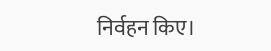निर्वहन किए।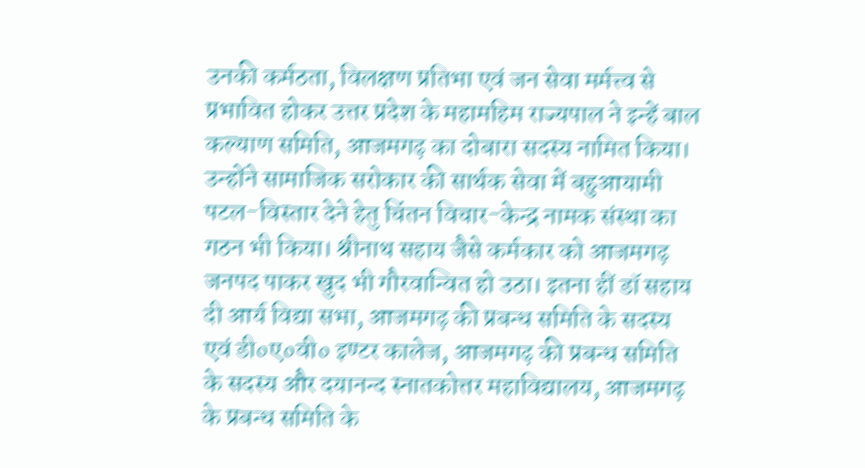उनकी कर्मठता, विलक्षण प्रतिभा एवं जन सेवा मर्मत्त्व से प्रभावित होकर उत्तर प्रदेश के महामहिम राज्यपाल ने इन्हें बाल कल्याण समिति, आजमगढ़ का दोबारा सदस्य नामित किया। उन्होंने सामाजिक सरोकार की सार्थक सेवा में बहुआयामी पटल-विस्तार देने हेतु चिंतन विचार-केन्द्र नामक संस्था का गठन भी किया। श्रीनाथ सहाय जैसे कर्मकार को आजमगढ़ जनपद पाकर खुद भी गौरवान्वित हो उठा। इतना हीं डॉ सहाय दी आर्य विद्या सभा, आजमगढ़ की प्रबन्ध समिति के सदस्य एवं डी०ए०वी० इण्टर कालेज, आजमगढ़ की प्रबन्ध समिति के सदस्य और दयानन्द स्नातकोत्तर महाविद्यालय, आजमगढ़ के प्रबन्ध समिति के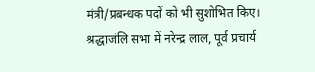मंत्री/प्रबन्धक पदों को भी सुशोभित किए।
श्रद्धाजंलि सभा में नरेन्द्र लाल, पूर्व प्रचार्य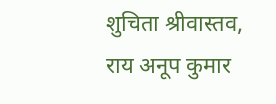शुचिता श्रीवास्तव, राय अनूप कुमार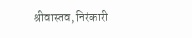श्रीवास्तव, निरंकारी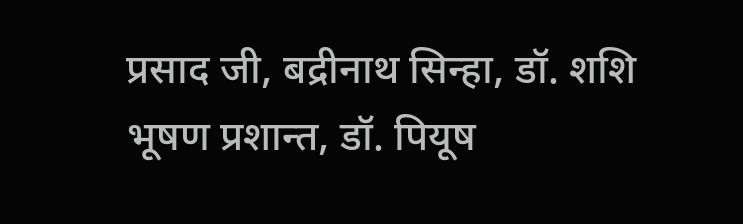प्रसाद जी, बद्रीनाथ सिन्हा, डॉ. शशि भूषण प्रशान्त, डॉ. पियूष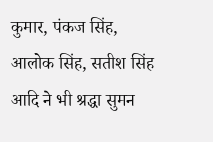कुमार, पंकज सिंह, आलोक सिंह, सतीश सिंह आदि ने भी श्रद्धा सुमन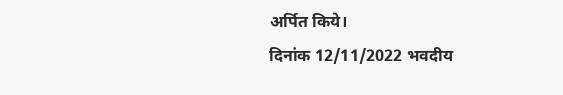अर्पित किये।
दिनांक 12/11/2022 भवदीय